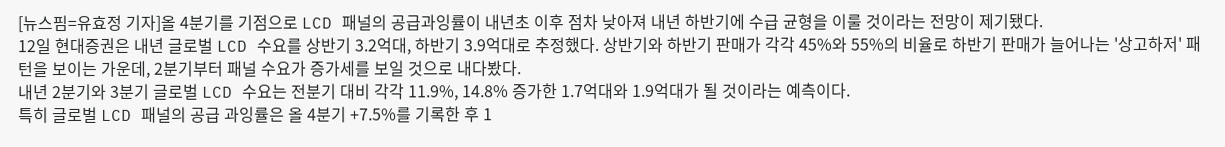[뉴스핌=유효정 기자]올 4분기를 기점으로 LCD 패널의 공급과잉률이 내년초 이후 점차 낮아져 내년 하반기에 수급 균형을 이룰 것이라는 전망이 제기됐다.
12일 현대증권은 내년 글로벌 LCD 수요를 상반기 3.2억대, 하반기 3.9억대로 추정했다. 상반기와 하반기 판매가 각각 45%와 55%의 비율로 하반기 판매가 늘어나는 '상고하저' 패턴을 보이는 가운데, 2분기부터 패널 수요가 증가세를 보일 것으로 내다봤다.
내년 2분기와 3분기 글로벌 LCD 수요는 전분기 대비 각각 11.9%, 14.8% 증가한 1.7억대와 1.9억대가 될 것이라는 예측이다.
특히 글로벌 LCD 패널의 공급 과잉률은 올 4분기 +7.5%를 기록한 후 1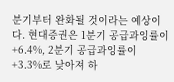분기부터 완화될 것이라는 예상이다. 현대증권은 1분기 공급과잉률이 +6.4%, 2분기 공급과잉률이 +3.3%로 낮아져 하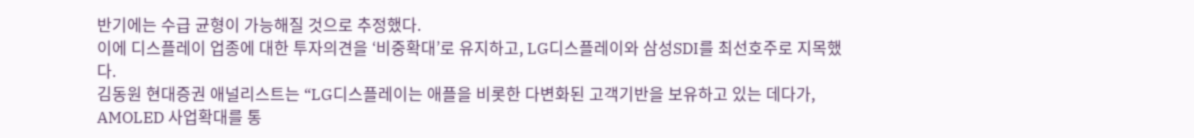반기에는 수급 균형이 가능해질 것으로 추정했다.
이에 디스플레이 업종에 대한 투자의견을 ‘비중확대’로 유지하고, LG디스플레이와 삼성SDI를 최선호주로 지목했다.
김동원 현대증권 애널리스트는 “LG디스플레이는 애플을 비롯한 다변화된 고객기반을 보유하고 있는 데다가, AMOLED 사업확대를 통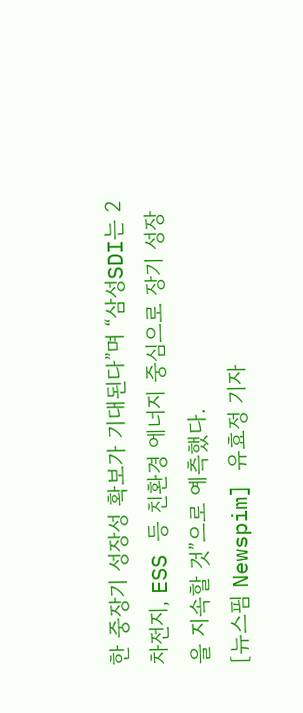한 중장기 성장성 확보가 기대된다”며 “삼성SDI는 2차전지, ESS 등 친환경 에너지 중심으로 장기 성장을 지속할 것”으로 예측했다.
[뉴스핌 Newspim] 유효정 기자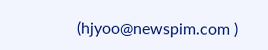(hjyoo@newspim.com )